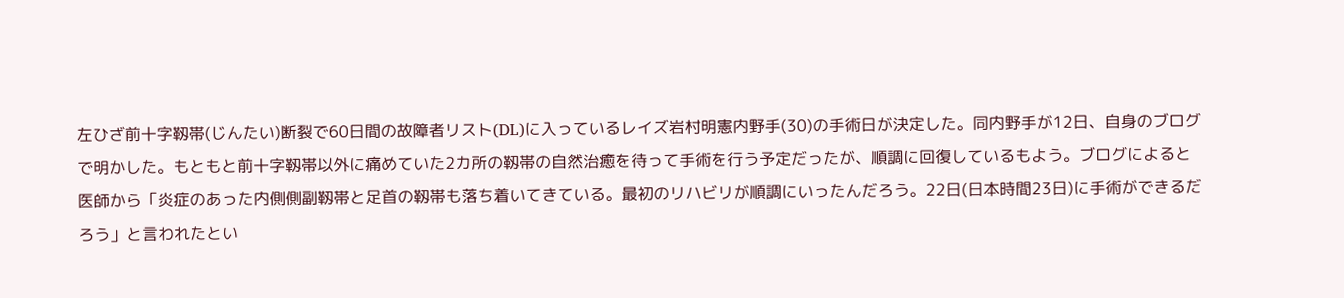左ひざ前十字靱帯(じんたい)断裂で60日間の故障者リスト(DL)に入っているレイズ岩村明憲内野手(30)の手術日が決定した。同内野手が12日、自身のブログで明かした。もともと前十字靱帯以外に痛めていた2カ所の靱帯の自然治癒を待って手術を行う予定だったが、順調に回復しているもよう。ブログによると医師から「炎症のあった内側側副靱帯と足首の靱帯も落ち着いてきている。最初のリハビリが順調にいったんだろう。22日(日本時間23日)に手術ができるだろう」と言われたとい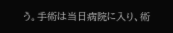う。手術は当日病院に入り、術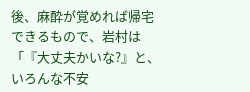後、麻酔が覚めれば帰宅できるもので、岩村は「『大丈夫かいな?』と、いろんな不安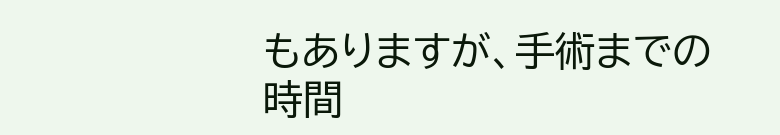もありますが、手術までの時間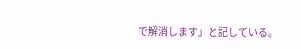で解消します」と記している。